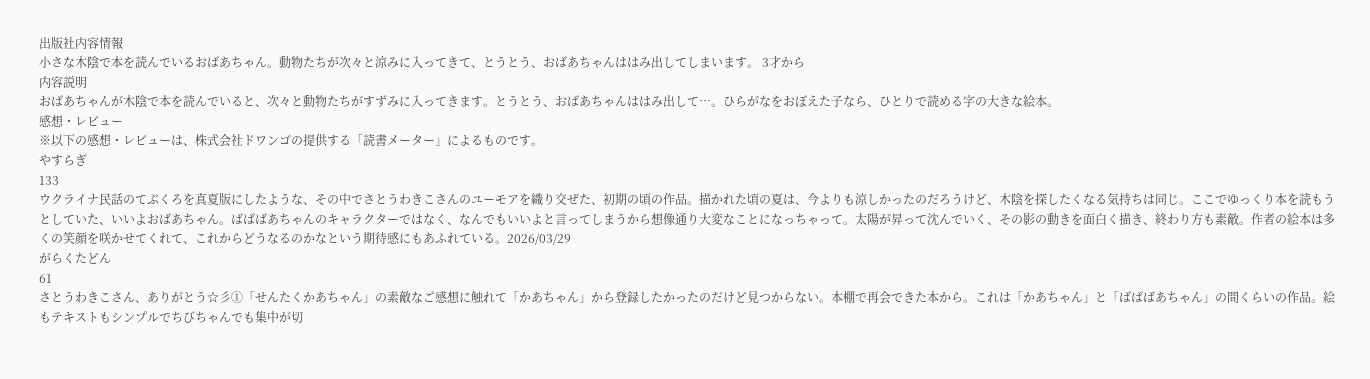出版社内容情報
小さな木陰で本を読んでいるおばあちゃん。動物たちが次々と涼みに入ってきて、とうとう、おばあちゃんははみ出してしまいます。 3才から
内容説明
おばあちゃんが木陰で本を読んでいると、次々と動物たちがすずみに入ってきます。とうとう、おばあちゃんははみ出して…。ひらがなをおぼえた子なら、ひとりで読める字の大きな絵本。
感想・レビュー
※以下の感想・レビューは、株式会社ドワンゴの提供する「読書メーター」によるものです。
やすらぎ
133
ウクライナ民話のてぶくろを真夏版にしたような、その中でさとうわきこさんのユーモアを織り交ぜた、初期の頃の作品。描かれた頃の夏は、今よりも涼しかったのだろうけど、木陰を探したくなる気持ちは同じ。ここでゆっくり本を読もうとしていた、いいよおばあちゃん。ばばばあちゃんのキャラクターではなく、なんでもいいよと言ってしまうから想像通り大変なことになっちゃって。太陽が昇って沈んでいく、その影の動きを面白く描き、終わり方も素敵。作者の絵本は多くの笑顔を咲かせてくれて、これからどうなるのかなという期待感にもあふれている。2026/03/29
がらくたどん
61
さとうわきこさん、ありがとう☆彡①「せんたくかあちゃん」の素敵なご感想に触れて「かあちゃん」から登録したかったのだけど見つからない。本棚で再会できた本から。これは「かあちゃん」と「ばばばあちゃん」の間くらいの作品。絵もテキストもシンプルでちびちゃんでも集中が切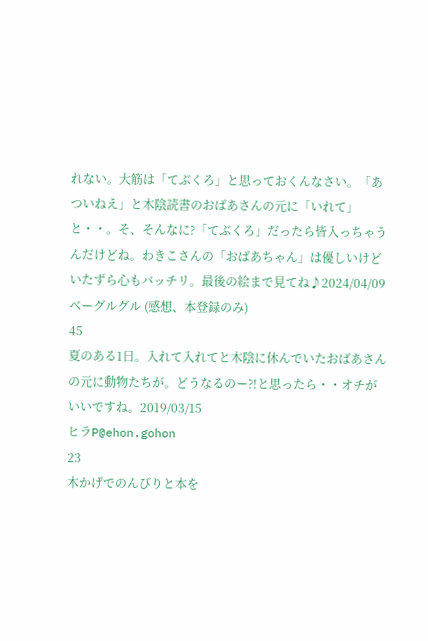れない。大筋は「てぶくろ」と思っておくんなさい。「あついねえ」と木陰読書のおばあさんの元に「いれて」と・・。そ、そんなに?「てぶくろ」だったら皆入っちゃうんだけどね。わきこさんの「おばあちゃん」は優しいけどいたずら心もバッチリ。最後の絵まで見てね♪2024/04/09
ベーグルグル (感想、本登録のみ)
45
夏のある1日。入れて入れてと木陰に休んでいたおばあさんの元に動物たちが。どうなるのー?!と思ったら・・オチがいいですね。2019/03/15
ヒラP@ehon.gohon
23
木かげでのんびりと本を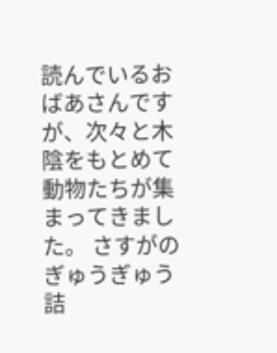読んでいるおばあさんですが、次々と木陰をもとめて動物たちが集まってきました。 さすがのぎゅうぎゅう詰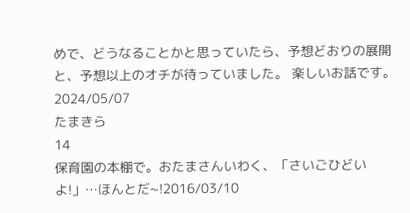めで、どうなることかと思っていたら、予想どおりの展開と、予想以上のオチが待っていました。 楽しいお話です。2024/05/07
たまきら
14
保育園の本棚で。おたまさんいわく、「さいごひどいよ!」…ほんとだ~!2016/03/10